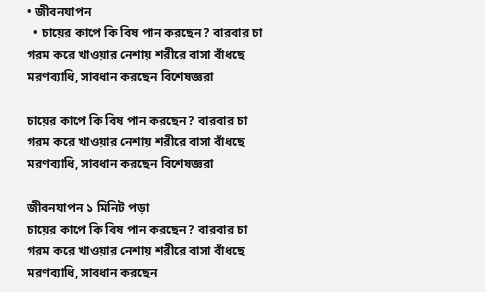• জীবনযাপন
  • চায়ের কাপে কি বিষ পান করছেন? বারবার চা গরম করে খাওয়ার নেশায় শরীরে বাসা বাঁধছে মরণব্যাধি, সাবধান করছেন বিশেষজ্ঞরা

চায়ের কাপে কি বিষ পান করছেন? বারবার চা গরম করে খাওয়ার নেশায় শরীরে বাসা বাঁধছে মরণব্যাধি, সাবধান করছেন বিশেষজ্ঞরা

জীবনযাপন ১ মিনিট পড়া
চায়ের কাপে কি বিষ পান করছেন? বারবার চা গরম করে খাওয়ার নেশায় শরীরে বাসা বাঁধছে মরণব্যাধি, সাবধান করছেন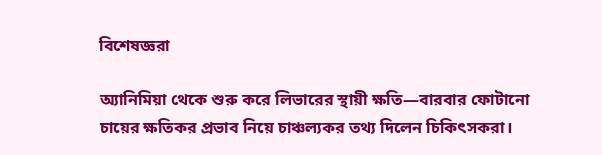বিশেষজ্ঞরা

অ্যানিমিয়া থেকে শুরু করে লিভারের স্থায়ী ক্ষতি—বারবার ফোটানো চায়ের ক্ষতিকর প্রভাব নিয়ে চাঞ্চল্যকর তথ্য দিলেন চিকিৎসকরা।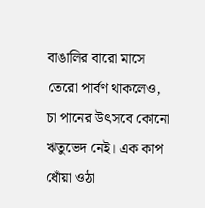বাঙালির বারো মাসে তেরো পার্বণ থাকলেও, চা পানের উৎসবে কোনো ঋতুভেদ নেই। এক কাপ ধোঁয়া ওঠা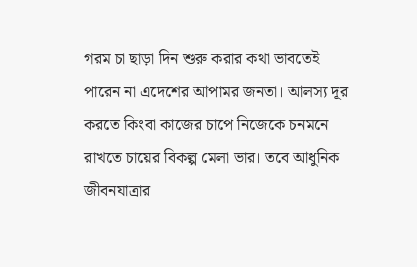গরম চা ছাড়া দিন শুরু করার কথা ভাবতেই পারেন না এদেশের আপামর জনতা। আলস্য দূর করতে কিংবা কাজের চাপে নিজেকে চনমনে রাখতে চায়ের বিকল্প মেলা ভার। তবে আধুনিক জীবনযাত্রার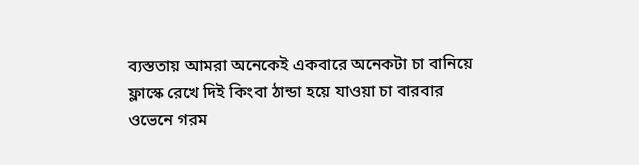ব্যস্ততায় আমরা অনেকেই একবারে অনেকটা চা বানিয়ে ফ্লাস্কে রেখে দিই কিংবা ঠান্ডা হয়ে যাওয়া চা বারবার ওভেনে গরম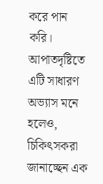করে পান করি। আপাতদৃষ্টিতে এটি সাধারণ অভ্যাস মনে হলেও, চিকিৎসকরা জানাচ্ছেন এক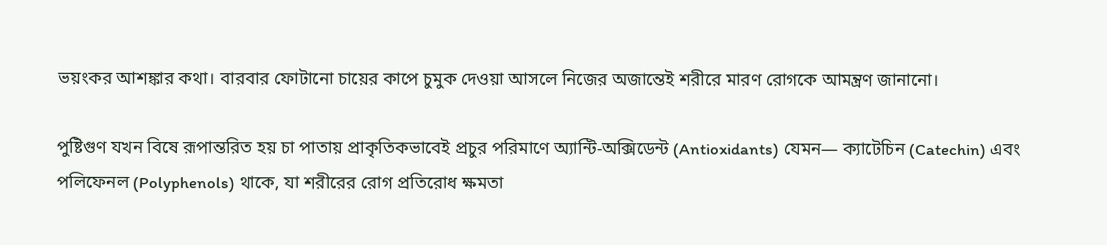ভয়ংকর আশঙ্কার কথা। বারবার ফোটানো চায়ের কাপে চুমুক দেওয়া আসলে নিজের অজান্তেই শরীরে মারণ রোগকে আমন্ত্রণ জানানো।

পুষ্টিগুণ যখন বিষে রূপান্তরিত হয় চা পাতায় প্রাকৃতিকভাবেই প্রচুর পরিমাণে অ্যান্টি-অক্সিডেন্ট (Antioxidants) যেমন— ক্যাটেচিন (Catechin) এবং পলিফেনল (Polyphenols) থাকে, যা শরীরের রোগ প্রতিরোধ ক্ষমতা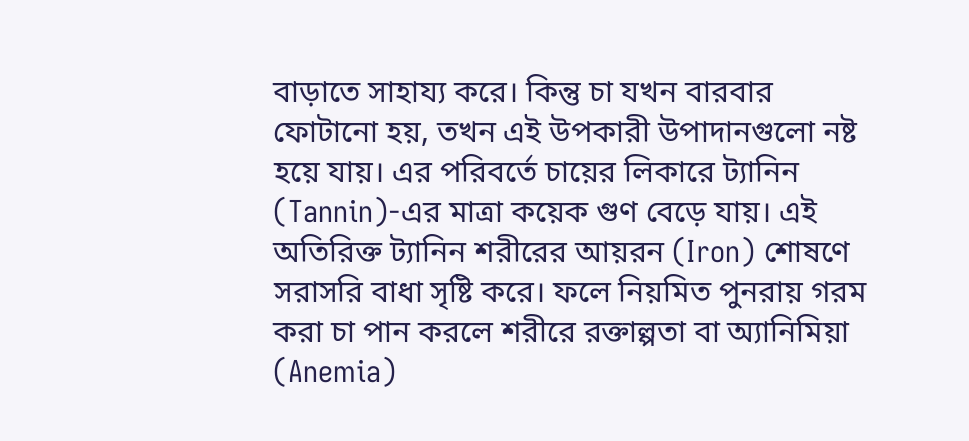বাড়াতে সাহায্য করে। কিন্তু চা যখন বারবার ফোটানো হয়, তখন এই উপকারী উপাদানগুলো নষ্ট হয়ে যায়। এর পরিবর্তে চায়ের লিকারে ট্যানিন (Tannin)-এর মাত্রা কয়েক গুণ বেড়ে যায়। এই অতিরিক্ত ট্যানিন শরীরের আয়রন (Iron) শোষণে সরাসরি বাধা সৃষ্টি করে। ফলে নিয়মিত পুনরায় গরম করা চা পান করলে শরীরে রক্তাল্পতা বা অ্যানিমিয়া (Anemia)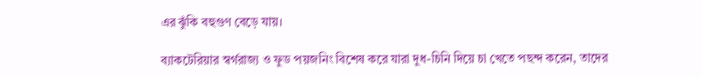এর ঝুঁকি বহুগুণ বেড়ে যায়।

ব্যাকটেরিয়ার স্বর্গরাজ্য ও ফুড পয়জনিং বিশেষ করে যারা দুধ-চিনি দিয়ে চা খেতে পছন্দ করেন, তাদের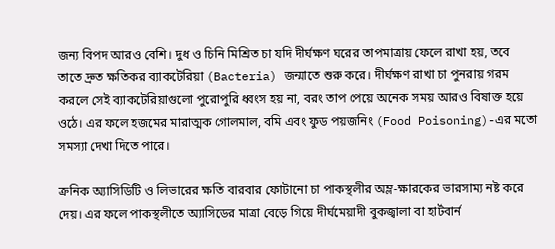জন্য বিপদ আরও বেশি। দুধ ও চিনি মিশ্রিত চা যদি দীর্ঘক্ষণ ঘরের তাপমাত্রায় ফেলে রাখা হয়, তবে তাতে দ্রুত ক্ষতিকর ব্যাকটেরিয়া (Bacteria) জন্মাতে শুরু করে। দীর্ঘক্ষণ রাখা চা পুনরায় গরম করলে সেই ব্যাকটেরিয়াগুলো পুরোপুরি ধ্বংস হয় না, বরং তাপ পেয়ে অনেক সময় আরও বিষাক্ত হয়ে ওঠে। এর ফলে হজমের মারাত্মক গোলমাল, বমি এবং ফুড পয়জনিং (Food Poisoning)-এর মতো সমস্যা দেখা দিতে পারে।

ক্রনিক অ্যাসিডিটি ও লিভারের ক্ষতি বারবার ফোটানো চা পাকস্থলীর অম্ল-ক্ষারকের ভারসাম্য নষ্ট করে দেয়। এর ফলে পাকস্থলীতে অ্যাসিডের মাত্রা বেড়ে গিয়ে দীর্ঘমেয়াদী বুকজ্বালা বা হার্টবার্ন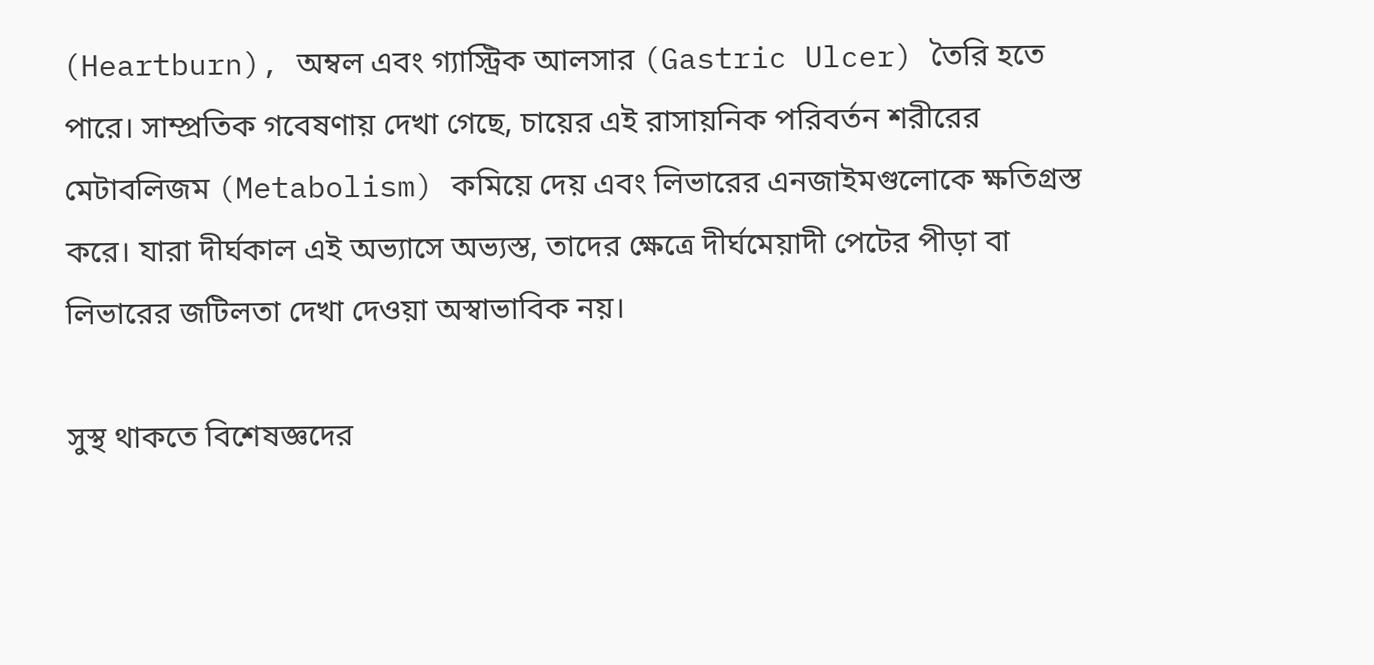(Heartburn), অম্বল এবং গ্যাস্ট্রিক আলসার (Gastric Ulcer) তৈরি হতে পারে। সাম্প্রতিক গবেষণায় দেখা গেছে, চায়ের এই রাসায়নিক পরিবর্তন শরীরের মেটাবলিজম (Metabolism) কমিয়ে দেয় এবং লিভারের এনজাইমগুলোকে ক্ষতিগ্রস্ত করে। যারা দীর্ঘকাল এই অভ্যাসে অভ্যস্ত, তাদের ক্ষেত্রে দীর্ঘমেয়াদী পেটের পীড়া বা লিভারের জটিলতা দেখা দেওয়া অস্বাভাবিক নয়।

সুস্থ থাকতে বিশেষজ্ঞদের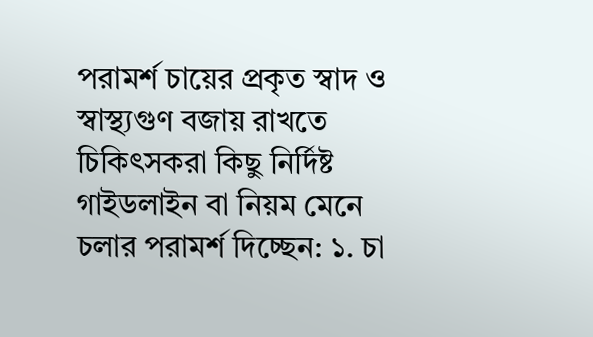পরামর্শ চায়ের প্রকৃত স্বাদ ও স্বাস্থ্যগুণ বজায় রাখতে চিকিৎসকরা কিছু নির্দিষ্ট গাইডলাইন বা নিয়ম মেনে চলার পরামর্শ দিচ্ছেন: ১. চা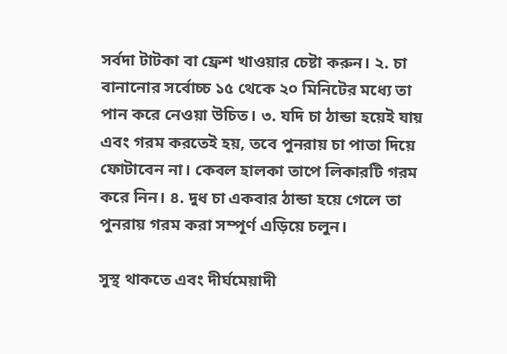সর্বদা টাটকা বা ফ্রেশ খাওয়ার চেষ্টা করুন। ২. চা বানানোর সর্বোচ্চ ১৫ থেকে ২০ মিনিটের মধ্যে তা পান করে নেওয়া উচিত। ৩. যদি চা ঠান্ডা হয়েই যায় এবং গরম করতেই হয়, তবে পুনরায় চা পাতা দিয়ে ফোটাবেন না। কেবল হালকা তাপে লিকারটি গরম করে নিন। ৪. দুধ চা একবার ঠান্ডা হয়ে গেলে তা পুনরায় গরম করা সম্পূর্ণ এড়িয়ে চলুন।

সুস্থ থাকতে এবং দীর্ঘমেয়াদী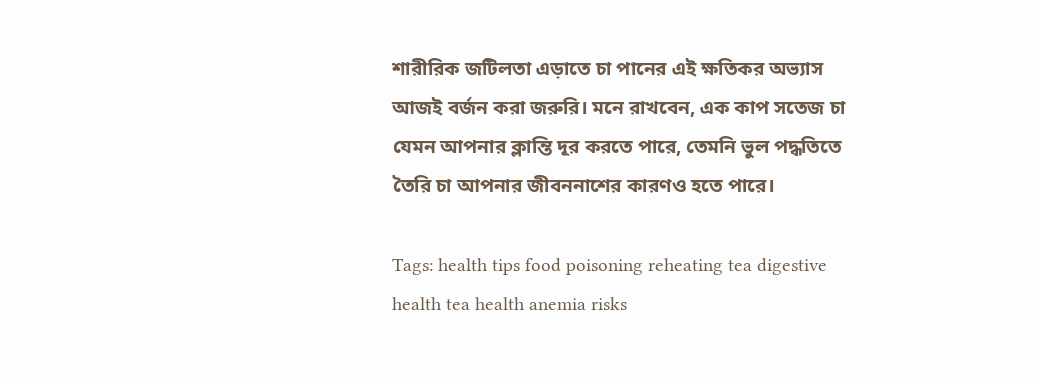শারীরিক জটিলতা এড়াতে চা পানের এই ক্ষতিকর অভ্যাস আজই বর্জন করা জরুরি। মনে রাখবেন, এক কাপ সতেজ চা যেমন আপনার ক্লান্তি দূর করতে পারে, তেমনি ভুল পদ্ধতিতে তৈরি চা আপনার জীবননাশের কারণও হতে পারে।

Tags: health tips food poisoning reheating tea digestive health tea health anemia risks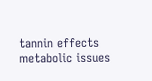tannin effects metabolic issues